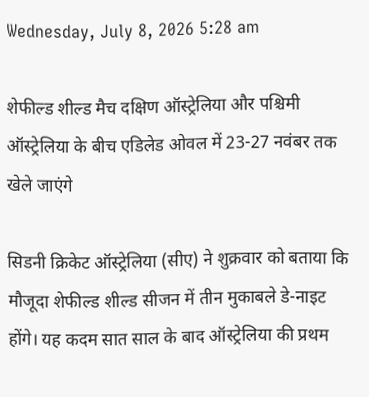Wednesday, July 8, 2026 5:28 am

शेफील्ड शील्ड मैच दक्षिण ऑस्ट्रेलिया और पश्चिमी ऑस्ट्रेलिया के बीच एडिलेड ओवल में 23-27 नवंबर तक खेले जाएंगे

सिडनी क्रिकेट ऑस्ट्रेलिया (सीए) ने शुक्रवार को बताया कि मौजूदा शेफील्ड शील्ड सीजन में तीन मुकाबले डे-नाइट होंगे। यह कदम सात साल के बाद ऑस्ट्रेलिया की प्रथम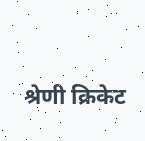श्रेणी क्रिकेट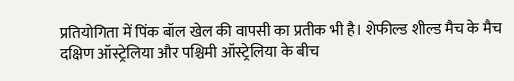प्रतियोगिता में पिंक बॉल खेल की वापसी का प्रतीक भी है। शेफील्ड शील्ड मैच के मैच दक्षिण ऑस्ट्रेलिया और पश्चिमी ऑस्ट्रेलिया के बीच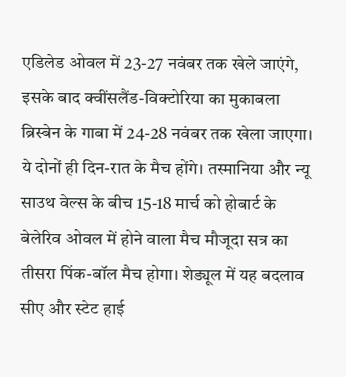एडिलेड ओवल में 23-27 नवंबर तक खेले जाएंगे, इसके बाद क्वींसलैंड-विक्टोरिया का मुकाबला ब्रिस्बेन के गाबा में 24-28 नवंबर तक खेला जाएगा। ये दोनों ही दिन-रात के मैच होंगे। तस्मानिया और न्यू साउथ वेल्स के बीच 15-18 मार्च को होबार्ट के बेलेरिव ओवल में होने वाला मैच मौजूदा सत्र का तीसरा पिंक-बॉल मैच होगा। शेड्यूल में यह बदलाव सीए और स्टेट हाई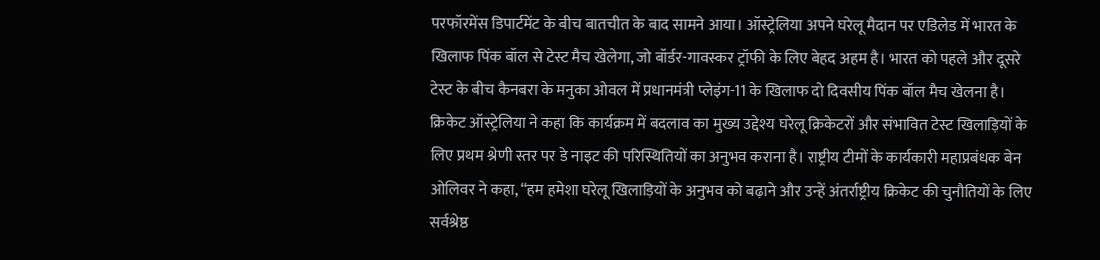परफॉरमेंस डिपार्टमेंट के बीच बातचीत के बाद सामने आया। ऑस्ट्रेलिया अपने घरेलू मैदान पर एडिलेड में भारत के खिलाफ पिंक बॉल से टेस्ट मैच खेलेगा, जो बॉर्डर-गावस्कर ट्रॉफी के लिए बेहद अहम है। भारत को पहले और दूसरे टेस्ट के बीच कैनबरा के मनुका ओवल में प्रधानमंत्री प्लेइंग-11 के खिलाफ दो दिवसीय पिंक बॉल मैच खेलना है। क्रिकेट ऑस्ट्रेलिया ने कहा कि कार्यक्रम में बदलाव का मुख्य उद्देश्य घरेलू क्रिकेटरों और संभावित टेस्ट खिलाड़ियों के लिए प्रथम श्रेणी स्तर पर डे नाइट की परिस्थितियों का अनुभव कराना है। राष्ट्रीय टीमों के कार्यकारी महाप्रबंधक बेन ओलिवर ने कहा, “हम हमेशा घरेलू खिलाड़ियों के अनुभव को बढ़ाने और उन्हें अंतर्राष्ट्रीय क्रिकेट की चुनौतियों के लिए सर्वश्रेष्ठ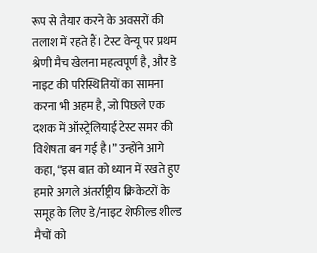रूप से तैयार करने के अवसरों की तलाश में रहते हैं। टेस्ट वेन्यू पर प्रथम श्रेणी मैच खेलना महत्वपूर्ण है, और डे नाइट की परिस्थितियों का सामना करना भी अहम है, जो पिछले एक दशक में ऑस्ट्रेलियाई टेस्ट समर की विशेषता बन गई है।” उन्होंने आगे कहा, “इस बात को ध्यान में रखते हुए हमारे अगले अंतर्राष्ट्रीय क्रिकेटरों के समूह के लिए डे/नाइट शेफील्ड शील्ड मैचों को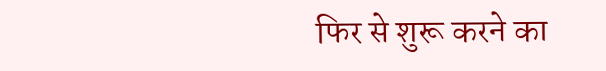फिर से शुरू करने का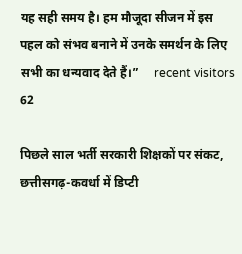यह सही समय है। हम मौजूदा सीजन में इस पहल को संभव बनाने में उनके समर्थन के लिए सभी का धन्यवाद देते हैं।”     recent visitors 62

पिछले साल भर्ती सरकारी शिक्षकों पर संकट, छत्तीसगढ़-कवर्धा में डिप्टी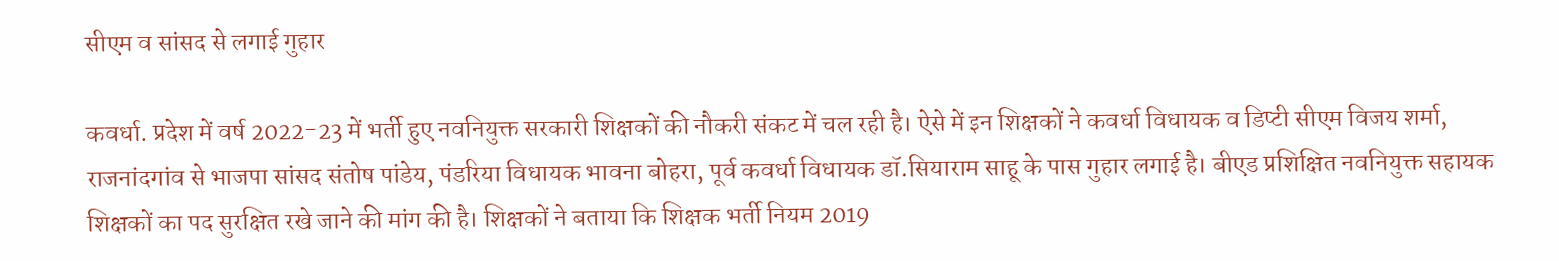सीएम व सांसद से लगाई गुहार

कवर्धा. प्रदेश में वर्ष 2022-23 में भर्ती हुए नवनियुक्त सरकारी शिक्षकों की नौकरी संकट में चल रही है। ऐसे में इन शिक्षकों ने कवर्धा विधायक व डिप्टी सीएम विजय शर्मा, राजनांदगांव से भाजपा सांसद संतोष पांडेय, पंडरिया विधायक भावना बोहरा, पूर्व कवर्धा विधायक डॉ.सियाराम साहू के पास गुहार लगाई है। बीएड प्रशिक्षित नवनियुक्त सहायक शिक्षकों का पद सुरक्षित रखे जाने की मांग की है। शिक्षकों ने बताया कि शिक्षक भर्ती नियम 2019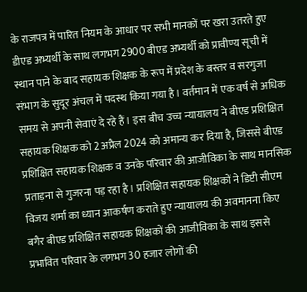के राजपत्र में पारित नियम के आधार पर सभी मानकों पर खरा उतरते हुए डीएड अभ्यर्थी के साथ लगभग 2900 बीएड अभ्यर्थी को प्रावीण्य सूची में स्थान पाने के बाद सहायक शिक्षक के रूप में प्रदेश के बस्तर व सरगुजा संभाग के सुदूर अंचल में पदस्थ किया गया है। वर्तमान में एक वर्ष से अधिक समय से अपनी सेवाएं दे रहे हैं। इस बीच उच्च न्यायालय ने बीएड प्रशिक्षित सहायक शिक्षक को 2 अप्रैल 2024 को अमान्य कर दिया है, जिससे बीएड प्रशिक्षित सहायक शिक्षक व उनके परिवार की आजीविका के साथ मानसिक प्रताड़ना से गुजरना पड़ रहा है। प्रशिक्षित सहायक शिक्षकों ने डिप्टी सीएम विजय शर्मा का ध्यान आकर्षण कराते हुए न्यायालय की अवमानना किए बगैर बीएड प्रशिक्षित सहायक शिक्षकों की आजीविका के साथ इससे प्रभावित परिवार के लगभग 30 हजार लोगों की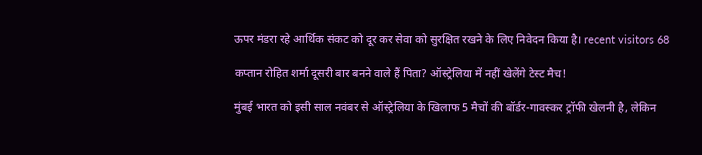ऊपर मंडरा रहे आर्थिक संकट को दूर कर सेवा को सुरक्षित रखने के लिए निवेदन किया है। recent visitors 68

कप्तान रोहित शर्मा दूसरी बार बनने वाले हैं पिता? ऑस्ट्रेलिया में नहीं खेलेंगे टेस्ट मैच!

मुंबई भारत को इसी साल नवंबर से ऑस्ट्रेल‍िया के ख‍िलाफ 5 मैचों की बॉर्डर-गावस्कर ट्रॉफी खेलनी है, लेकिन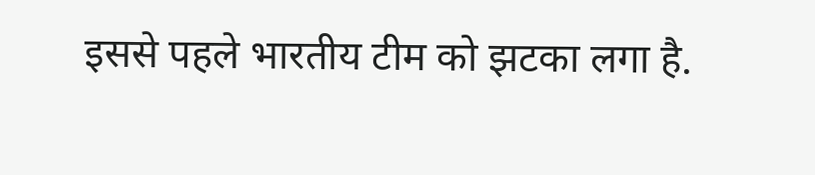इससे पहले भारतीय टीम को झटका लगा है.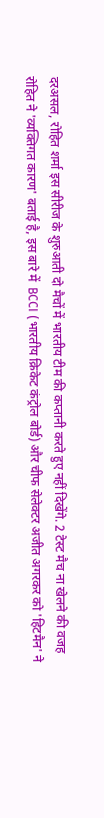दरअसल, रोहित शर्मा इस सीरीज के शुरुआती दो मैचों में भारतीय टीम की कप्तानी करते हुए नहीं दिखेंगे. 2 टेस्ट मैच ना खेलने की वजह रोहित ने 'व्यक्त‍िगत कारण' बताई है, इस बारे में  BCCI (भारतीय क्रिकेट कंट्रोल बोर्ड) और चीफ सेलेक्टर अजीत अगरकर को 'हिटमैन' ने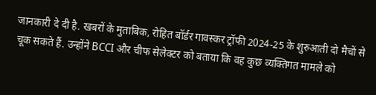जानकारी दे दी है. खबरों के मुताब‍िक, रोहित बॉर्डर गावस्कर ट्रॉफी 2024-25 के शुरुआती दो मैचों से चूक सकते हैं. उन्होंने BCCI और चीफ सेलेक्टर को बताया कि वह कुछ व्यक्तिगत मामले को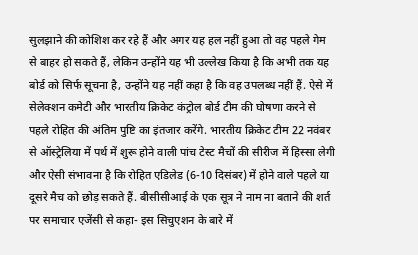सुलझाने की कोशिश कर रहे हैं और अगर यह हल नहीं हुआ तो वह पहले गेम से बाहर हो सकते हैं, लेकिन उन्होंने यह भी उल्लेख किया है कि अभी तक यह बोर्ड को सिर्फ सूचना है, उन्होंने यह नहीं कहा है कि वह उपलब्ध नहीं हैं. ऐसे में सेलेक्शन कमेटी और भारतीय क्रिकेट कंट्रोल बोर्ड टीम की घोषणा करने से पहले रोहित की अंत‍िम पुष्ट‍ि का इंतजार करेंगे. भारतीय क्रिकेट टीम 22 नवंबर से ऑस्ट्रेलिया में पर्थ में शुरू होने वाली पांच टेस्ट मैचों की सीरीज में हिस्सा लेगी और ऐसी संभावना है कि रोहित एडिलेड (6-10 दिसंबर) में होने वाले पहले या दूसरे मैच को छोड़ सकते हैं. बीसीसीआई के एक सूत्र ने नाम ना बताने की शर्त पर समाचार एजेंसी से कहा- इस स‍िचुएशन के बारे में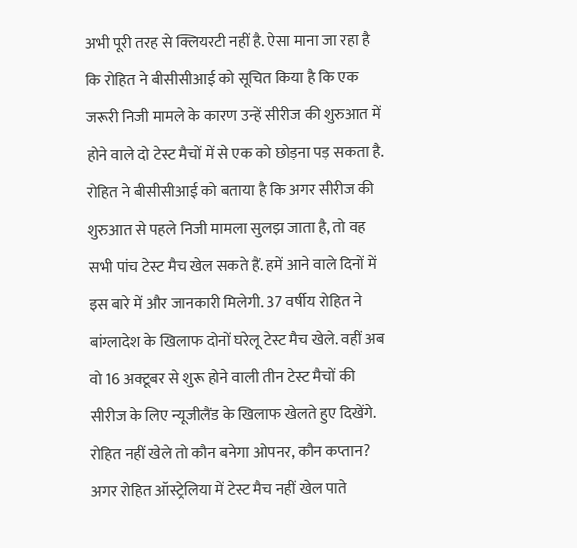अभी पूरी तरह से क्ल‍ियरटी नहीं है. ऐसा माना जा रहा है कि रोहित ने बीसीसीआई को सूचित किया है कि एक जरूरी निजी मामले के कारण उन्हें सीरीज की शुरुआत में होने वाले दो टेस्ट मैचों में से एक को छोड़ना पड़ सकता है. रोहित ने बीसीसीआई को बताया है कि अगर सीरीज की शुरुआत से पहले निजी मामला सुलझ जाता है, तो वह सभी पांच टेस्ट मैच खेल सकते हैं. हमें आने वाले दिनों में इस बारे में और जानकारी मिलेगी. 37 वर्षीय रोहित ने बांग्लादेश के खिलाफ दोनों घरेलू टेस्ट मैच खेले. वहीं अब वो 16 अक्टूबर से शुरू होने वाली तीन टेस्ट मैचों की सीरीज के लिए न्यूजीलैंड के ख‍िलाफ खेलते हुए दिखेंगे. रोहित नहीं खेले तो कौन बनेगा ओपनर, कौन कप्तान?   अगर रोहित ऑस्ट्रेलिया में टेस्ट मैच नहीं खेल पाते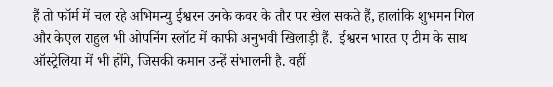हैं तो फॉर्म में चल रहे अभिमन्यु ईश्वरन उनके कवर के तौर पर खेल सकते हैं, हालांकि शुभमन गिल और केएल राहुल भी ओपनिंग स्लॉट में काफी अनुभवी खिलाड़ी हैं.  ईश्वरन भारत ए टीम के साथ ऑस्ट्रेलिया में भी होंगे, जिसकी कमान उन्हें संभालनी है. वहीं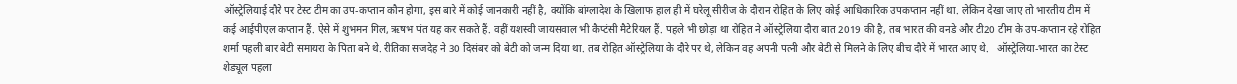ऑस्ट्रेल‍ियाई दौरे पर टेस्ट टीम का उप-कप्तान कौन होगा, इस बारे में कोई जानकारी नहीं है, क्योंकि बांग्लादेश के खिलाफ हाल ही में घरेलू सीरीज के दौरान रोहित के लिए कोई आधिकारिक उपकप्तान नहीं था. लेकिन देखा जाए तो भारतीय टीम में कई आईपीएल कप्तान हैं. ऐसे में शुभमन गिल, ऋषभ पंत यह कर सकते हैं. वहीं यशस्वी जायसवाल भी कैप्टंसी मैटेर‍ियल हैं. पहले भी छोड़ा था रोहित ने ऑस्ट्रेल‍िया दौरा बात 2019 की है, तब भारत की वनडे और टी20 टीम के उप-कप्तान रहे रोहित शर्मा पहली बार बेटी समायरा के प‍िता बने थे. रीतिका सजदेह ने 30 दिसंबर को बेटी को जन्म दिया था. तब रोहित ऑस्ट्रेल‍िया के दौरे पर थे, लेकिन वह अपनी पत्नी और बेटी से मिलने के लिए बीच दौरे में भारत आए थे.   ऑस्ट्रेलिया-भारत का टेस्ट शेड्यूल पहला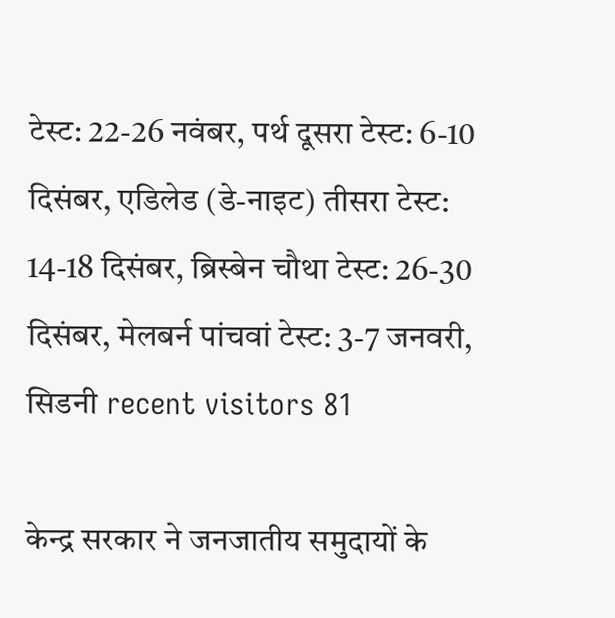टेस्ट: 22-26 नवंबर, पर्थ दूसरा टेस्ट: 6-10 दिसंबर, एडिलेड (डे-नाइट) तीसरा टेस्ट: 14-18 दिसंबर, ब्रिस्बेन चौथा टेस्ट: 26-30 दिसंबर, मेलबर्न पांचवां टेस्ट: 3-7 जनवरी, सिडनी recent visitors 81

केन्द्र सरकार ने जनजातीय समुदायों के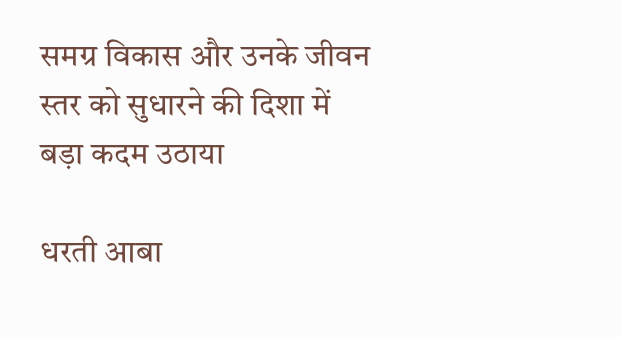समग्र विकास और उनके जीवन स्तर को सुधारने की दिशा में बड़ा कदम उठाया

धरती आबा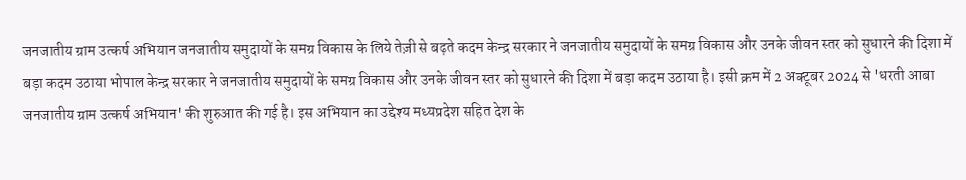जनजातीय ग्राम उत्कर्ष अभियान जनजातीय समुदायों के समग्र विकास के लिये तेज़ी से बढ़ते कदम केन्द्र सरकार ने जनजातीय समुदायों के समग्र विकास और उनके जीवन स्तर को सुधारने की दिशा में बड़ा कदम उठाया भोपाल केन्द्र सरकार ने जनजातीय समुदायों के समग्र विकास और उनके जीवन स्तर को सुधारने की दिशा में बड़ा कदम उठाया है। इसी क्रम में 2 अक्टूबर 2024 से 'धरती आबा जनजातीय ग्राम उत्कर्ष अभियान' की शुरुआत की गई है। इस अभियान का उद्देश्य मध्यप्रदेश सहित देश के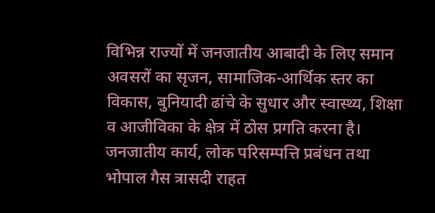विभिन्न राज्यों में जनजातीय आबादी के लिए समान अवसरों का सृजन, सामाजिक-आर्थिक स्तर का विकास, बुनियादी ढांचे के सुधार और स्वास्थ्य, शिक्षा व आजीविका के क्षेत्र में ठोस प्रगति करना है। जनजातीय कार्य, लोक परिसम्पत्ति प्रबंधन तथा भोपाल गैस त्रासदी राहत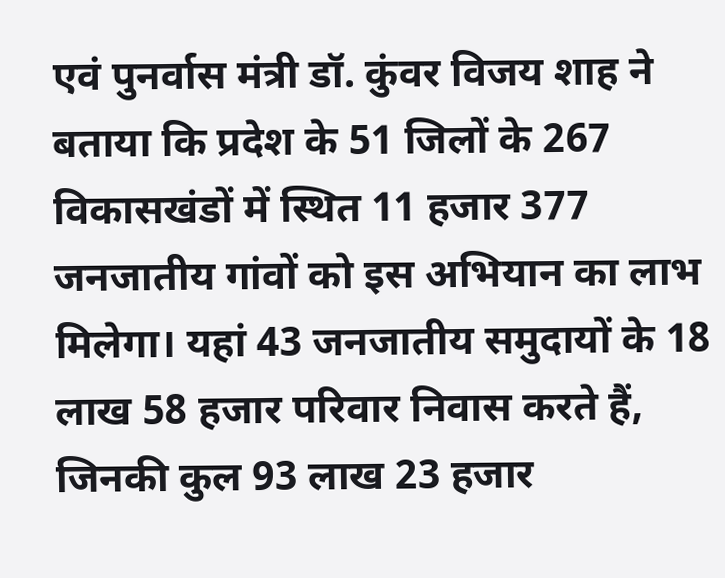एवं पुनर्वास मंत्री डॉ. कुंवर विजय शाह ने बताया कि प्रदेश के 51 जिलों के 267 विकासखंडों में स्थित 11 हजार 377 जनजातीय गांवों को इस अभियान का लाभ मिलेगा। यहां 43 जनजातीय समुदायों के 18 लाख 58 हजार परिवार निवास करते हैं, जिनकी कुल 93 लाख 23 हजार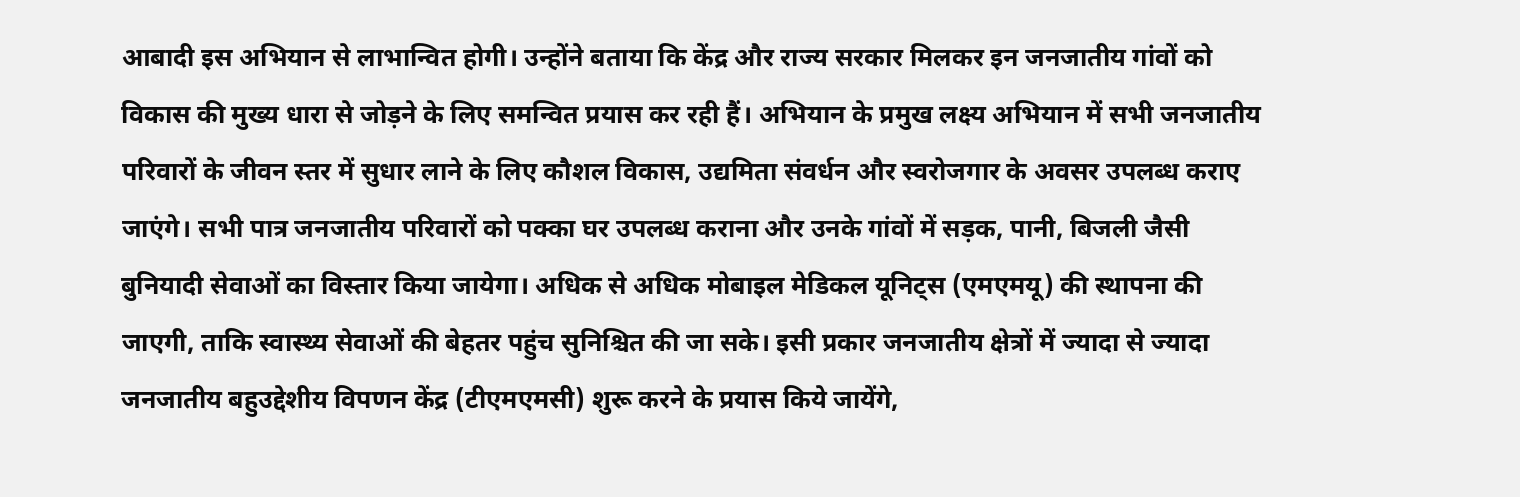आबादी इस अभियान से लाभान्वित होगी। उन्होंने बताया कि केंद्र और राज्य सरकार मिलकर इन जनजातीय गांवों को विकास की मुख्य धारा से जोड़ने के लिए समन्वित प्रयास कर रही हैं। अभियान के प्रमुख लक्ष्य अभियान में सभी जनजातीय परिवारों के जीवन स्तर में सुधार लाने के लिए कौशल विकास, उद्यमिता संवर्धन और स्वरोजगार के अवसर उपलब्ध कराए जाएंगे। सभी पात्र जनजातीय परिवारों को पक्का घर उपलब्ध कराना और उनके गांवों में सड़क, पानी, बिजली जैसी बुनियादी सेवाओं का विस्तार किया जायेगा। अधिक से अधिक मोबाइल मेडिकल यूनिट्स (एमएमयू) की स्थापना की जाएगी, ताकि स्वास्थ्य सेवाओं की बेहतर पहुंच सुनिश्चित की जा सके। इसी प्रकार जनजातीय क्षेत्रों में ज्यादा से ज्यादा जनजातीय बहुउद्देशीय विपणन केंद्र (टीएमएमसी) शुरू करने के प्रयास किये जायेंगे,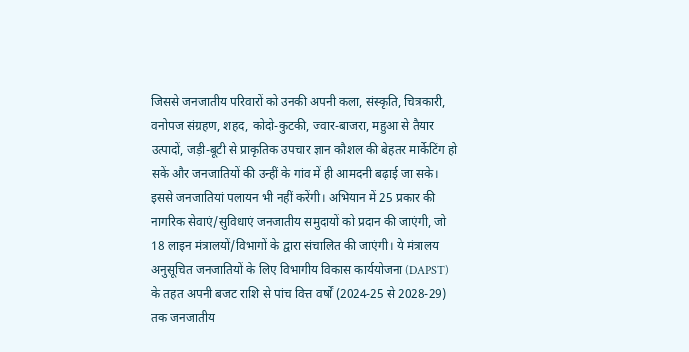जिससे जनजातीय परिवारों को उनकी अपनी कला, संस्कृति, चित्रकारी, वनोपज संग्रहण, शहद, कोदो-कुटकी, ज्वार-बाजरा, महुआ से तैयार उत्पादों, जड़ी-बूटी से प्राकृतिक उपचार ज्ञान कौशल की बेहतर मार्केटिंग हो सकें और जनजातियों की उन्हीं के गांव में ही आमदनी बढ़ाई जा सके। इससे जनजातियां पलायन भी नहीं करेंगी। अभियान में 25 प्रकार की नागरिक सेवाएं/सुविधाएं जनजातीय समुदायों को प्रदान की जाएंगी, जो 18 लाइन मंत्रालयों/विभागों के द्वारा संचालित की जाएंगी। ये मंत्रालय अनुसूचित जनजातियों के लिए विभागीय विकास कार्ययोजना (DAPST) के तहत अपनी बजट राशि से पांच वित्त वर्षों (2024-25 से 2028-29) तक जनजातीय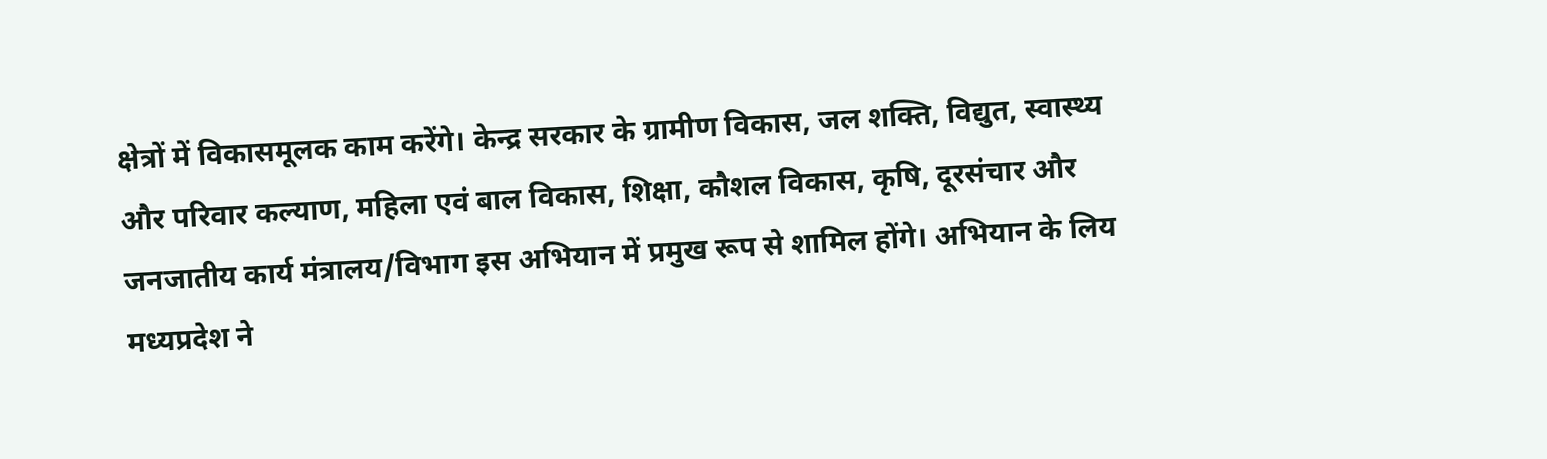क्षेत्रों में विकासमूलक काम करेंगे। केन्द्र सरकार के ग्रामीण विकास, जल शक्ति, विद्युत, स्वास्थ्य और परिवार कल्याण, महिला एवं बाल विकास, शिक्षा, कौशल विकास, कृषि, दूरसंचार और जनजातीय कार्य मंत्रालय/विभाग इस अभियान में प्रमुख रूप से शामिल होंगे। अभियान के लिय मध्यप्रदेश ने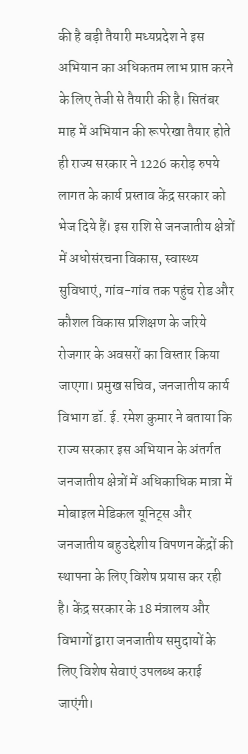की है बड़ी तैयारी मध्यप्रदेश ने इस अभियान का अधिकतम लाभ प्राप्त करने के लिए तेजी से तैयारी की है। सितंबर माह में अभियान की रूपरेखा तैयार होते ही राज्य सरकार ने 1226 करोड़ रुपये लागत के कार्य प्रस्ताव केंद्र सरकार को भेज दिये हैं। इस राशि से जनजातीय क्षेत्रों में अधोसंरचना विकास, स्वास्थ्य सुविधाएं, गांव-गांव तक पहुंच रोड और कौशल विकास प्रशिक्षण के जरिये रोजगार के अवसरों का विस्तार किया जाएगा। प्रमुख सचिव, जनजातीय कार्य विभाग डॉ. ई. रमेश कुमार ने बताया कि राज्य सरकार इस अभियान के अंतर्गत जनजातीय क्षेत्रों में अधिकाधिक मात्रा में मोबाइल मेडिकल यूनिट्स और जनजातीय बहुउद्देशीय विपणन केंद्रों की स्थापना के लिए विशेष प्रयास कर रही है। केंद्र सरकार के 18 मंत्रालय और विभागों द्वारा जनजातीय समुदायों के लिए विशेष सेवाएं उपलब्ध कराई जाएंगी।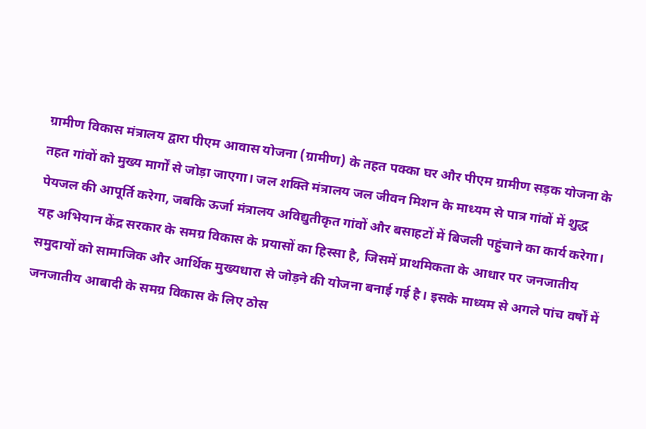ग्रामीण विकास मंत्रालय द्वारा पीएम आवास योजना (ग्रामीण) के तहत पक्का घर और पीएम ग्रामीण सड़क योजना के तहत गांवों को मुख्य मार्गों से जोड़ा जाएगा। जल शक्ति मंत्रालय जल जीवन मिशन के माध्यम से पात्र गांवों में शुद्ध पेयजल की आपूर्ति करेगा, जबकि ऊर्जा मंत्रालय अविद्युतीकृत गांवों और बसाहटों में बिजली पहुंचाने का कार्य करेगा। यह अभियान केंद्र सरकार के समग्र विकास के प्रयासों का हिस्सा है, जिसमें प्राथमिकता के आधार पर जनजातीय समुदायों को सामाजिक और आर्थिक मुख्यधारा से जोड़ने की योजना बनाई गई है। इसके माध्यम से अगले पांच वर्षों में जनजातीय आबादी के समग्र विकास के लिए ठोस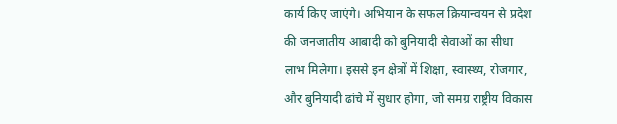कार्य किए जाएंगे। अभियान के सफल क्रियान्वयन से प्रदेश की जनजातीय आबादी को बुनियादी सेवाओं का सीधा लाभ मिलेगा। इससे इन क्षेत्रों में शिक्षा, स्वास्थ्य, रोजगार, और बुनियादी ढांचे में सुधार होगा, जो समग्र राष्ट्रीय विकास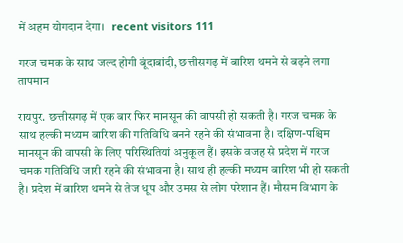में अहम योगदान देगा।   recent visitors 111

गरज चमक के साथ जल्द होगी बूंदाबांदी, छत्तीसगढ़ में बारिश थमने से बढ़ने लगा तापमान

रायपुर. छत्तीसगढ़ में एक बार फिर मानसून की वापसी हो सकती है। गरज चमक के साथ हल्की मध्यम बारिश की गतिविधि बनने रहने की संभावना है। दक्षिण-पश्चिम मानसून की वापसी के लिए परिस्थितियां अनुकूल हैं। इसके वजह से प्रदेश में गरज चमक गतिविधि जारी रहने की संभावना है। साथ ही हल्की मध्यम बारिश भी हो सकती है। प्रदेश में बारिश थमने से तेज धूप और उमस से लोग परेशान हैं। मौसम विभाग के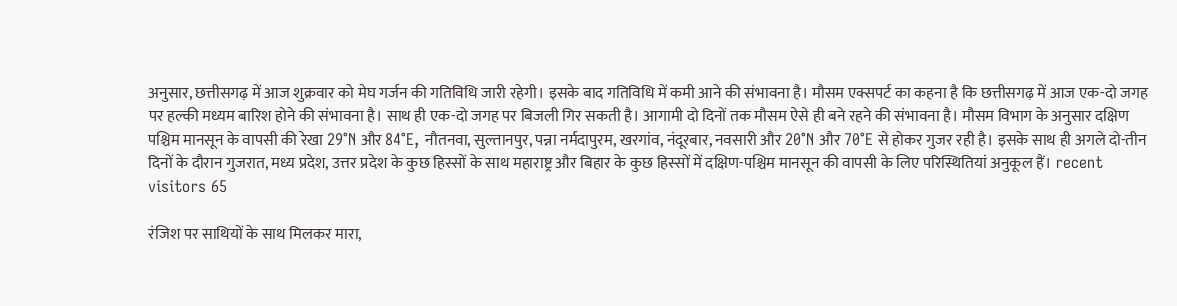अनुसार, छत्तीसगढ़ में आज शुक्रवार को मेघ गर्जन की गतिविधि जारी रहेगी। इसके बाद गतिविधि में कमी आने की संभावना है। मौसम एक्सपर्ट का कहना है कि छत्तीसगढ़ में आज एक-दो जगह पर हल्की मध्यम बारिश होने की संभावना है। साथ ही एक-दो जगह पर बिजली गिर सकती है। आगामी दो दिनों तक मौसम ऐसे ही बने रहने की संभावना है। मौसम विभाग के अनुसार दक्षिण पश्चिम मानसून के वापसी की रेखा 29°N और 84°E, नौतनवा, सुल्तानपुर, पन्ना नर्मदापुरम, खरगांव, नंदूरबार, नवसारी और 20°N और 70°E से होकर गुजर रही है। इसके साथ ही अगले दो-तीन दिनों के दौरान गुजरात, मध्य प्रदेश, उत्तर प्रदेश के कुछ हिस्सों के साथ महाराष्ट्र और बिहार के कुछ हिस्सों में दक्षिण-पश्चिम मानसून की वापसी के लिए परिस्थितियां अनुकूल हैं। recent visitors 65

रंजिश पर साथियों के साथ मिलकर मारा,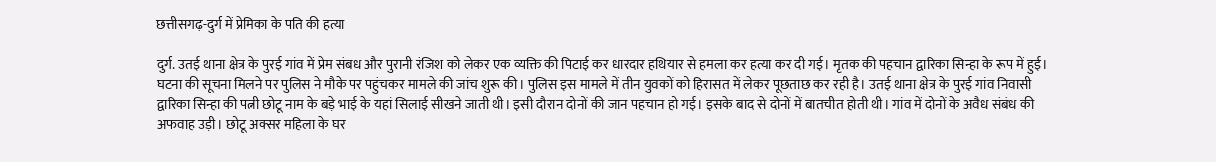छत्तीसगढ़-दुर्ग में प्रेमिका के पति की हत्या

दुर्ग. उतई थाना क्षेत्र के पुरई गांव में प्रेम संबध और पुरानी रंजिश को लेकर एक व्यक्ति की पिटाई कर धारदार हथियार से हमला कर हत्या कर दी गई। मृतक की पहचान द्वारिका सिन्हा के रूप में हुई। घटना की सूचना मिलने पर पुलिस ने मौके पर पहुंचकर मामले की जांच शुरू की। पुलिस इस मामले में तीन युवकों को हिरासत में लेकर पूछताछ कर रही है। उतई थाना क्षेत्र के पुरई गांव निवासी द्वारिका सिन्हा की पत्नी छोटू नाम के बड़े भाई के यहां सिलाई सीखने जाती थी। इसी दौरान दोनों की जान पहचान हो गई। इसके बाद से दोनों में बातचीत होती थी। गांव में दोनों के अवैध संबंध की अफवाह उड़ी। छोटू अक्सर महिला के घर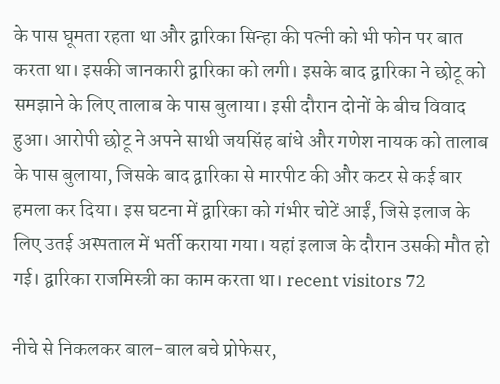के पास घूमता रहता था और द्वारिका सिन्हा की पत्नी को भी फोन पर बात करता था। इसकी जानकारी द्वारिका को लगी। इसके बाद द्वारिका ने छोटू को समझाने के लिए तालाब के पास बुलाया। इसी दौरान दोनों के बीच विवाद हुआ। आरोपी छोटू ने अपने साथी जयसिंह बांधे और गणेश नायक को तालाब के पास बुलाया, जिसके बाद द्वारिका से मारपीट की और कटर से कई बार हमला कर दिया। इस घटना में द्वारिका को गंभीर चोटें आईं, जिसे इलाज के लिए उतई अस्पताल में भर्ती कराया गया। यहां इलाज के दौरान उसकी मौत हो गई। द्वारिका राजमिस्त्री का काम करता था। recent visitors 72

नीचे से निकलकर बाल-बाल बचे प्रोफेसर,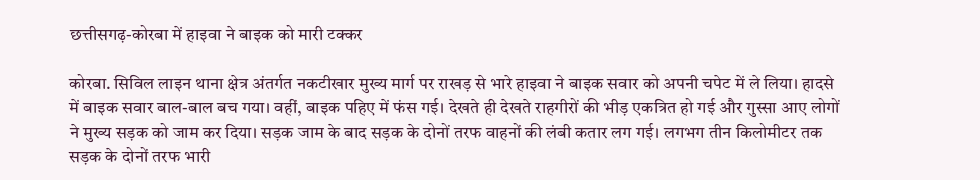छत्तीसगढ़-कोरबा में हाइवा ने बाइक को मारी टक्कर

कोरबा. सिविल लाइन थाना क्षेत्र अंतर्गत नकटीखार मुख्य मार्ग पर राखड़ से भारे हाइवा ने बाइक सवार को अपनी चपेट में ले लिया। हादसे में बाइक सवार बाल-बाल बच गया। वहीं, बाइक पहिए में फंस गई। देखते ही देखते राहगीरों की भीड़ एकत्रित हो गई और गुस्सा आए लोगों ने मुख्य सड़क को जाम कर दिया। सड़क जाम के बाद सड़क के दोनों तरफ वाहनों की लंबी कतार लग गई। लगभग तीन किलोमीटर तक सड़क के दोनों तरफ भारी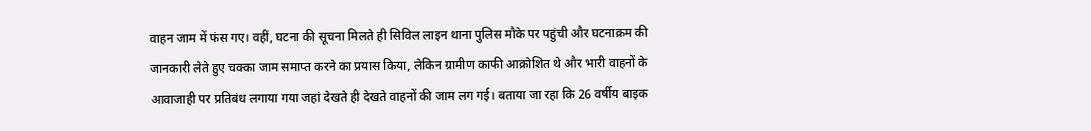वाहन जाम में फंस गए। वहीं, घटना की सूचना मिलते ही सिविल लाइन थाना पुलिस मौके पर पहुंची और घटनाक्रम की जानकारी लेते हुए चक्का जाम समाप्त करने का प्रयास किया, लेकिन ग्रामीण काफी आक्रोशित थे और भारी वाहनों के आवाजाही पर प्रतिबंध लगाया गया जहां देखते ही देखते वाहनों की जाम लग गई। बताया जा रहा कि 26 वर्षीय बाइक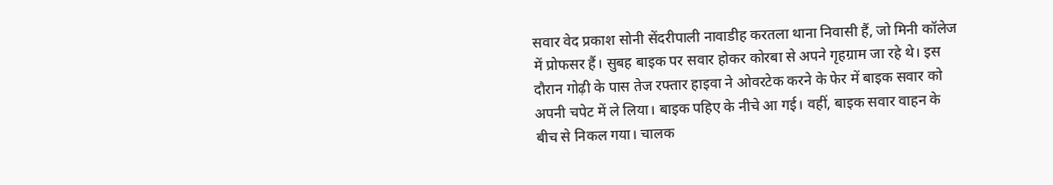सवार वेद प्रकाश सोनी सेंदरीपाली नावाडीह करतला थाना निवासी हैं, जो मिनी कॉलेज में प्रोफसर हैं। सुबह बाइक पर सवार होकर कोरबा से अपने गृहग्राम जा रहे थे। इस दौरान गोढ़ी के पास तेज रफ्तार हाइवा ने ओवरटेक करने के फेर में बाइक सवार को अपनी चपेट में ले लिया। बाइक पहिए के नीचे आ गई। वहीं, बाइक सवार वाहन के बीच से निकल गया। चालक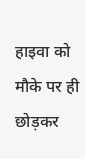हाइवा को मौके पर ही छोड़कर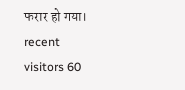फरार हो गया। recent visitors 60